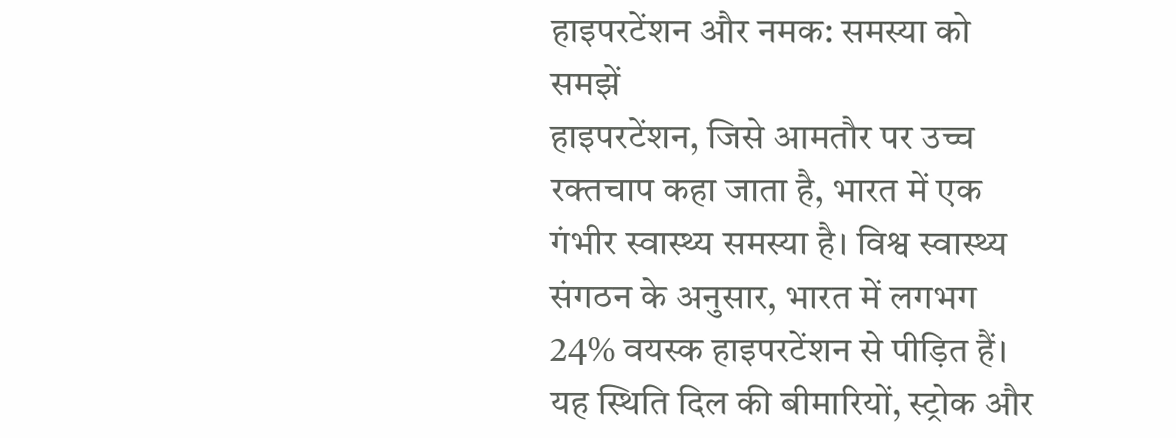हाइपरटेंशन और नमक: समस्या को समझें
हाइपरटेंशन, जिसे आमतौर पर उच्च रक्तचाप कहा जाता है, भारत में एक गंभीर स्वास्थ्य समस्या है। विश्व स्वास्थ्य संगठन के अनुसार, भारत में लगभग 24% वयस्क हाइपरटेंशन से पीड़ित हैं। यह स्थिति दिल की बीमारियों, स्ट्रोक और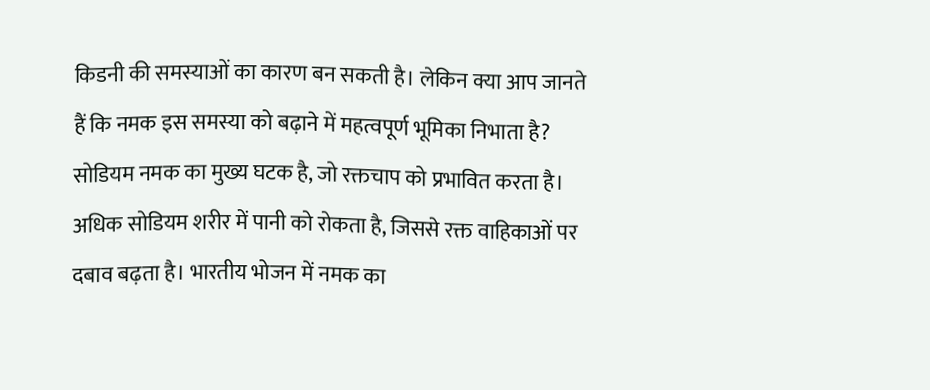किडनी की समस्याओं का कारण बन सकती है। लेकिन क्या आप जानते हैं कि नमक इस समस्या को बढ़ाने में महत्वपूर्ण भूमिका निभाता है?
सोडियम नमक का मुख्य घटक है, जो रक्तचाप को प्रभावित करता है। अधिक सोडियम शरीर में पानी को रोकता है, जिससे रक्त वाहिकाओं पर दबाव बढ़ता है। भारतीय भोजन में नमक का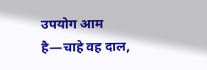उपयोग आम है—चाहे वह दाल,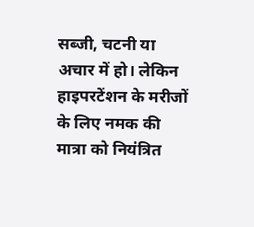सब्जी, चटनी या अचार में हो। लेकिन हाइपरटेंशन के मरीजों के लिए नमक की मात्रा को नियंत्रित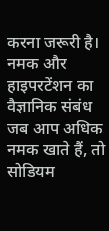करना जरूरी है।
नमक और हाइपरटेंशन का वैज्ञानिक संबंध
जब आप अधिक नमक खाते हैं, तो सोडियम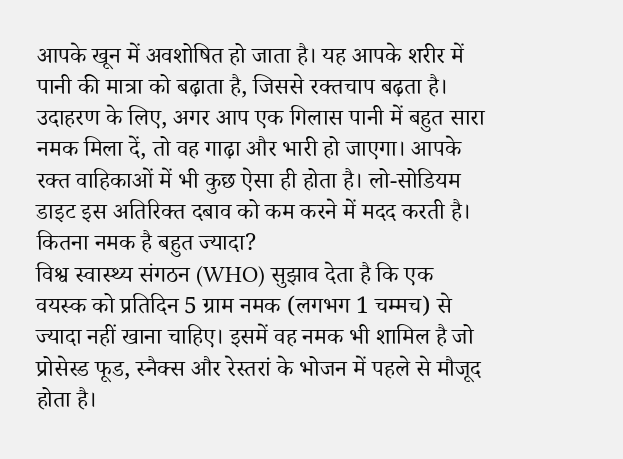आपके खून में अवशोषित हो जाता है। यह आपके शरीर में पानी की मात्रा को बढ़ाता है, जिससे रक्तचाप बढ़ता है। उदाहरण के लिए, अगर आप एक गिलास पानी में बहुत सारा नमक मिला दें, तो वह गाढ़ा और भारी हो जाएगा। आपके रक्त वाहिकाओं में भी कुछ ऐसा ही होता है। लो-सोडियम डाइट इस अतिरिक्त दबाव को कम करने में मदद करती है।
कितना नमक है बहुत ज्यादा?
विश्व स्वास्थ्य संगठन (WHO) सुझाव देता है कि एक वयस्क को प्रतिदिन 5 ग्राम नमक (लगभग 1 चम्मच) से ज्यादा नहीं खाना चाहिए। इसमें वह नमक भी शामिल है जो प्रोसेस्ड फूड, स्नैक्स और रेस्तरां के भोजन में पहले से मौजूद होता है।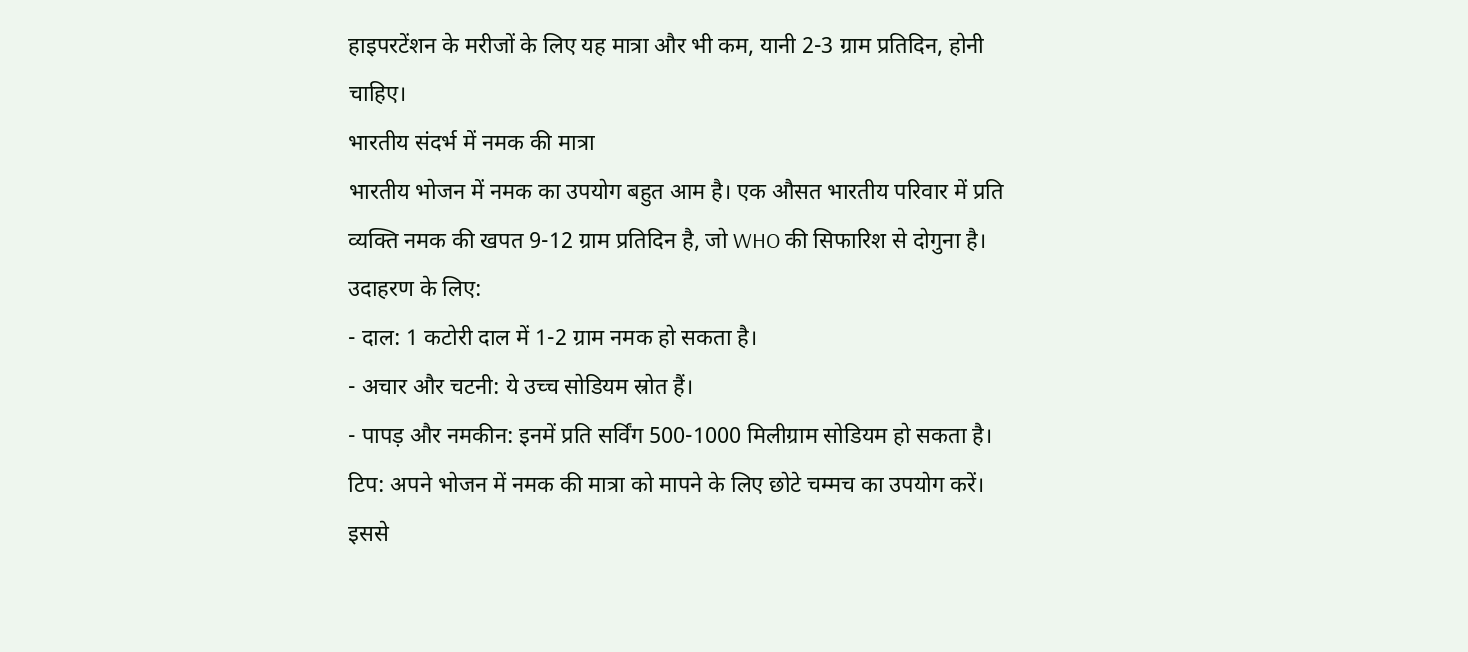हाइपरटेंशन के मरीजों के लिए यह मात्रा और भी कम, यानी 2-3 ग्राम प्रतिदिन, होनी चाहिए।
भारतीय संदर्भ में नमक की मात्रा
भारतीय भोजन में नमक का उपयोग बहुत आम है। एक औसत भारतीय परिवार में प्रति व्यक्ति नमक की खपत 9-12 ग्राम प्रतिदिन है, जो WHO की सिफारिश से दोगुना है। उदाहरण के लिए:
- दाल: 1 कटोरी दाल में 1-2 ग्राम नमक हो सकता है।
- अचार और चटनी: ये उच्च सोडियम स्रोत हैं।
- पापड़ और नमकीन: इनमें प्रति सर्विंग 500-1000 मिलीग्राम सोडियम हो सकता है।
टिप: अपने भोजन में नमक की मात्रा को मापने के लिए छोटे चम्मच का उपयोग करें। इससे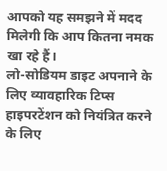आपको यह समझने में मदद मिलेगी कि आप कितना नमक खा रहे हैं।
लो-सोडियम डाइट अपनाने के लिए व्यावहारिक टिप्स
हाइपरटेंशन को नियंत्रित करने के लिए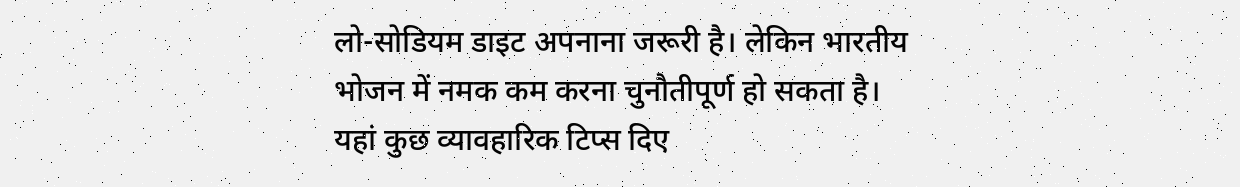लो-सोडियम डाइट अपनाना जरूरी है। लेकिन भारतीय भोजन में नमक कम करना चुनौतीपूर्ण हो सकता है। यहां कुछ व्यावहारिक टिप्स दिए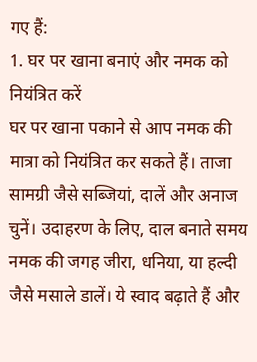गए हैं:
1. घर पर खाना बनाएं और नमक को नियंत्रित करें
घर पर खाना पकाने से आप नमक की मात्रा को नियंत्रित कर सकते हैं। ताजा सामग्री जैसे सब्जियां, दालें और अनाज चुनें। उदाहरण के लिए, दाल बनाते समय नमक की जगह जीरा, धनिया, या हल्दी जैसे मसाले डालें। ये स्वाद बढ़ाते हैं और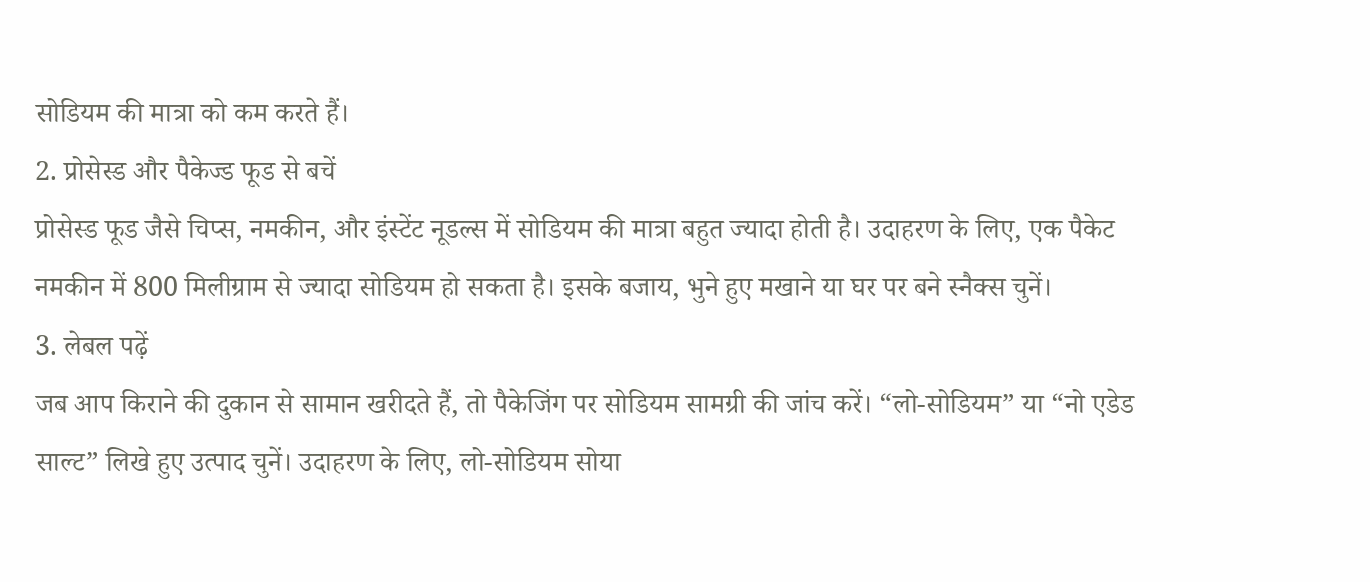सोडियम की मात्रा को कम करते हैं।
2. प्रोसेस्ड और पैकेज्ड फूड से बचें
प्रोसेस्ड फूड जैसे चिप्स, नमकीन, और इंस्टेंट नूडल्स में सोडियम की मात्रा बहुत ज्यादा होती है। उदाहरण के लिए, एक पैकेट नमकीन में 800 मिलीग्राम से ज्यादा सोडियम हो सकता है। इसके बजाय, भुने हुए मखाने या घर पर बने स्नैक्स चुनें।
3. लेबल पढ़ें
जब आप किराने की दुकान से सामान खरीदते हैं, तो पैकेजिंग पर सोडियम सामग्री की जांच करें। “लो-सोडियम” या “नो एडेड साल्ट” लिखे हुए उत्पाद चुनें। उदाहरण के लिए, लो-सोडियम सोया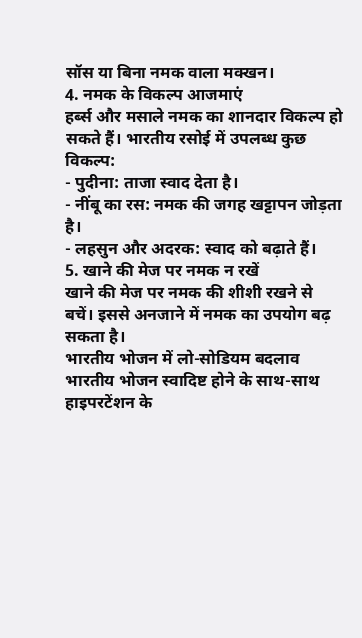सॉस या बिना नमक वाला मक्खन।
4. नमक के विकल्प आजमाएं
हर्ब्स और मसाले नमक का शानदार विकल्प हो सकते हैं। भारतीय रसोई में उपलब्ध कुछ विकल्प:
- पुदीना: ताजा स्वाद देता है।
- नींबू का रस: नमक की जगह खट्टापन जोड़ता है।
- लहसुन और अदरक: स्वाद को बढ़ाते हैं।
5. खाने की मेज पर नमक न रखें
खाने की मेज पर नमक की शीशी रखने से बचें। इससे अनजाने में नमक का उपयोग बढ़ सकता है।
भारतीय भोजन में लो-सोडियम बदलाव
भारतीय भोजन स्वादिष्ट होने के साथ-साथ हाइपरटेंशन के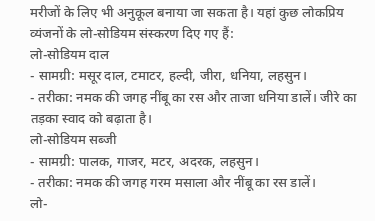मरीजों के लिए भी अनुकूल बनाया जा सकता है। यहां कुछ लोकप्रिय व्यंजनों के लो-सोडियम संस्करण दिए गए हैं:
लो-सोडियम दाल
- सामग्री: मसूर दाल, टमाटर, हल्दी, जीरा, धनिया, लहसुन।
- तरीका: नमक की जगह नींबू का रस और ताजा धनिया डालें। जीरे का तड़का स्वाद को बढ़ाता है।
लो-सोडियम सब्जी
- सामग्री: पालक, गाजर, मटर, अदरक, लहसुन।
- तरीका: नमक की जगह गरम मसाला और नींबू का रस डालें।
लो-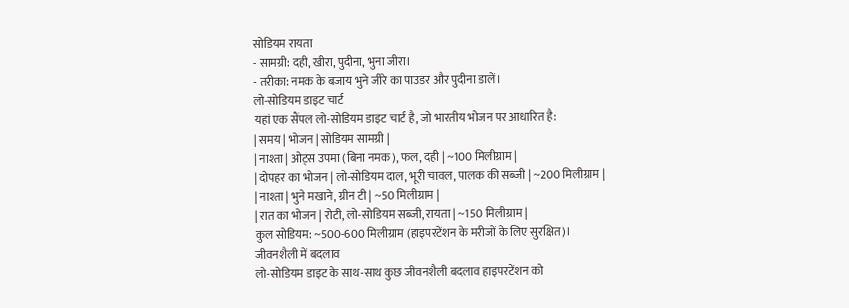सोडियम रायता
- सामग्री: दही, खीरा, पुदीना, भुना जीरा।
- तरीका: नमक के बजाय भुने जीरे का पाउडर और पुदीना डालें।
लो-सोडियम डाइट चार्ट
यहां एक सैंपल लो-सोडियम डाइट चार्ट है, जो भारतीय भोजन पर आधारित है:
| समय | भोजन | सोडियम सामग्री |
| नाश्ता | ओट्स उपमा (बिना नमक), फल, दही | ~100 मिलीग्राम |
| दोपहर का भोजन | लो-सोडियम दाल, भूरी चावल, पालक की सब्जी | ~200 मिलीग्राम |
| नाश्ता | भुने मखाने, ग्रीन टी | ~50 मिलीग्राम |
| रात का भोजन | रोटी, लो-सोडियम सब्जी, रायता | ~150 मिलीग्राम |
कुल सोडियम: ~500-600 मिलीग्राम (हाइपरटेंशन के मरीजों के लिए सुरक्षित)।
जीवनशैली में बदलाव
लो-सोडियम डाइट के साथ-साथ कुछ जीवनशैली बदलाव हाइपरटेंशन को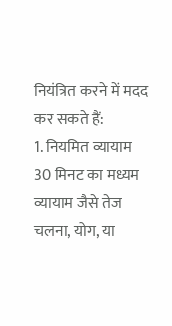नियंत्रित करने में मदद कर सकते हैं:
1. नियमित व्यायाम
30 मिनट का मध्यम व्यायाम जैसे तेज चलना, योग, या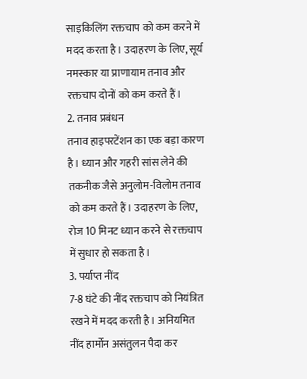साइकिलिंग रक्तचाप को कम करने में मदद करता है। उदाहरण के लिए, सूर्य नमस्कार या प्राणायाम तनाव और रक्तचाप दोनों को कम करते हैं।
2. तनाव प्रबंधन
तनाव हाइपरटेंशन का एक बड़ा कारण है। ध्यान और गहरी सांस लेने की तकनीक जैसे अनुलोम-विलोम तनाव को कम करते हैं। उदाहरण के लिए, रोज 10 मिनट ध्यान करने से रक्तचाप में सुधार हो सकता है।
3. पर्याप्त नींद
7-8 घंटे की नींद रक्तचाप को नियंत्रित रखने में मदद करती है। अनियमित नींद हार्मोन असंतुलन पैदा कर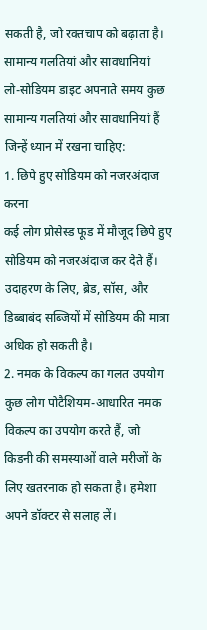सकती है, जो रक्तचाप को बढ़ाता है।
सामान्य गलतियां और सावधानियां
लो-सोडियम डाइट अपनाते समय कुछ सामान्य गलतियां और सावधानियां हैं जिन्हें ध्यान में रखना चाहिए:
1. छिपे हुए सोडियम को नजरअंदाज करना
कई लोग प्रोसेस्ड फूड में मौजूद छिपे हुए सोडियम को नजरअंदाज कर देते हैं। उदाहरण के लिए, ब्रेड, सॉस, और डिब्बाबंद सब्जियों में सोडियम की मात्रा अधिक हो सकती है।
2. नमक के विकल्प का गलत उपयोग
कुछ लोग पोटैशियम-आधारित नमक विकल्प का उपयोग करते हैं, जो किडनी की समस्याओं वाले मरीजों के लिए खतरनाक हो सकता है। हमेशा अपने डॉक्टर से सलाह लें।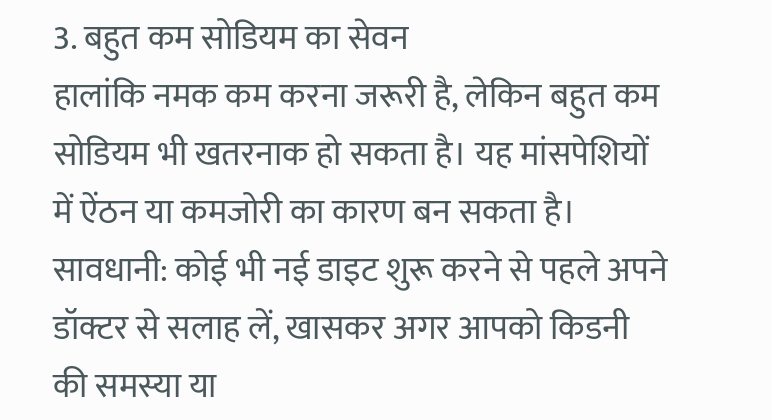3. बहुत कम सोडियम का सेवन
हालांकि नमक कम करना जरूरी है, लेकिन बहुत कम सोडियम भी खतरनाक हो सकता है। यह मांसपेशियों में ऐंठन या कमजोरी का कारण बन सकता है।
सावधानी: कोई भी नई डाइट शुरू करने से पहले अपने डॉक्टर से सलाह लें, खासकर अगर आपको किडनी की समस्या या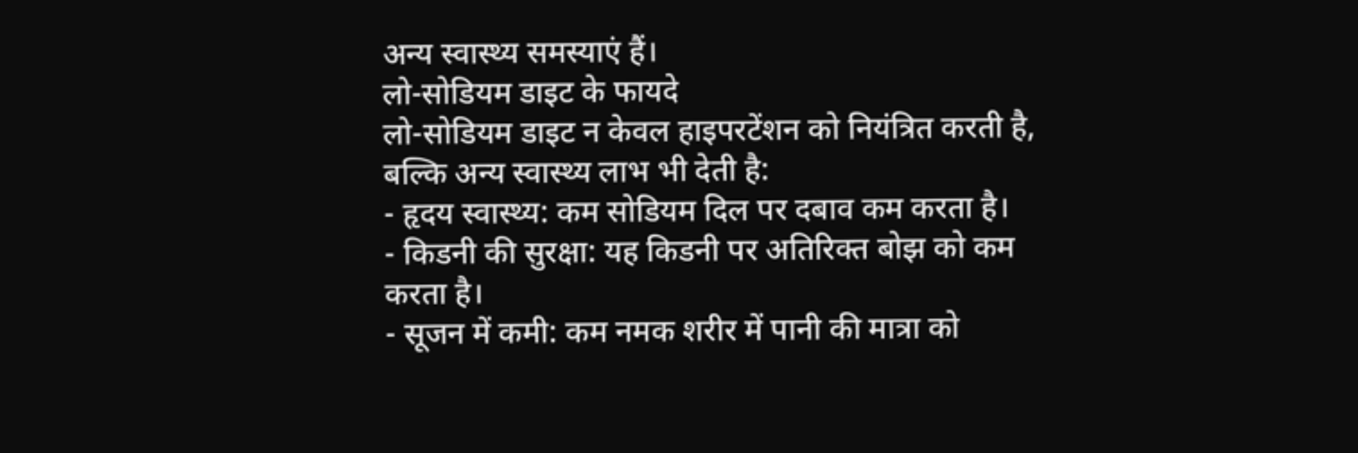अन्य स्वास्थ्य समस्याएं हैं।
लो-सोडियम डाइट के फायदे
लो-सोडियम डाइट न केवल हाइपरटेंशन को नियंत्रित करती है, बल्कि अन्य स्वास्थ्य लाभ भी देती है:
- हृदय स्वास्थ्य: कम सोडियम दिल पर दबाव कम करता है।
- किडनी की सुरक्षा: यह किडनी पर अतिरिक्त बोझ को कम करता है।
- सूजन में कमी: कम नमक शरीर में पानी की मात्रा को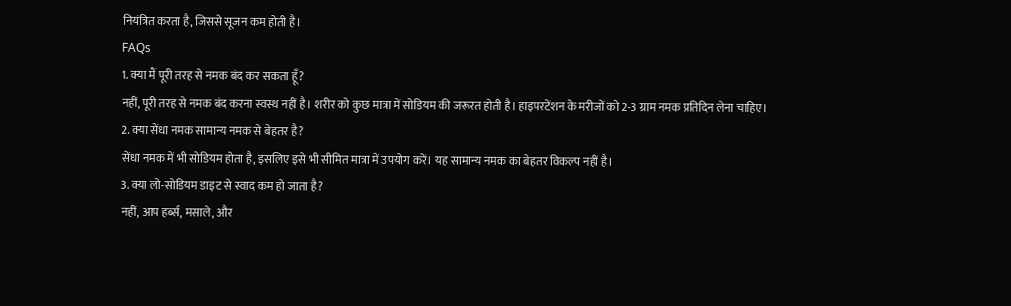नियंत्रित करता है, जिससे सूजन कम होती है।
FAQs
1. क्या मैं पूरी तरह से नमक बंद कर सकता हूँ?
नहीं, पूरी तरह से नमक बंद करना स्वस्थ नहीं है। शरीर को कुछ मात्रा में सोडियम की जरूरत होती है। हाइपरटेंशन के मरीजों को 2-3 ग्राम नमक प्रतिदिन लेना चाहिए।
2. क्या सेंधा नमक सामान्य नमक से बेहतर है?
सेंधा नमक में भी सोडियम होता है, इसलिए इसे भी सीमित मात्रा में उपयोग करें। यह सामान्य नमक का बेहतर विकल्प नहीं है।
3. क्या लो-सोडियम डाइट से स्वाद कम हो जाता है?
नहीं, आप हर्ब्स, मसाले, और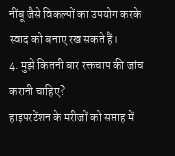नींबू जैसे विकल्पों का उपयोग करके स्वाद को बनाए रख सकते हैं।
4. मुझे कितनी बार रक्तचाप की जांच करानी चाहिए?
हाइपरटेंशन के मरीजों को सप्ताह में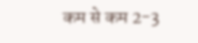कम से कम 2-3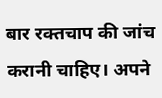बार रक्तचाप की जांच करानी चाहिए। अपने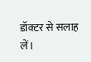डॉक्टर से सलाह लें।